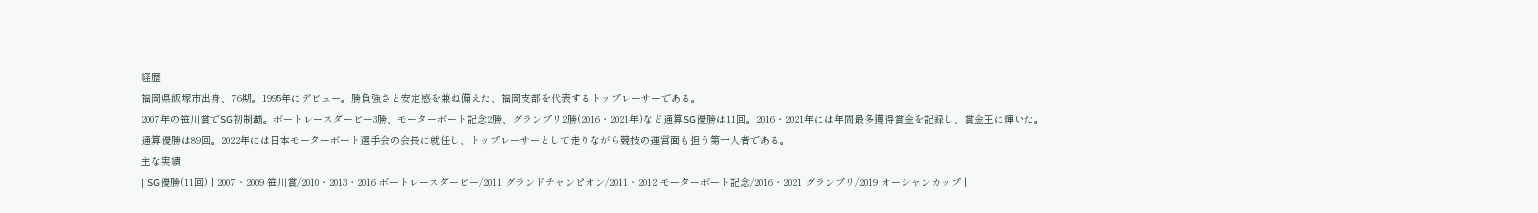経歴
福岡県飯塚市出身、76期。1995年にデビュー。勝負強さと安定感を兼ね備えた、福岡支部を代表するトップレーサーである。
2007年の笹川賞でSG初制覇。ボートレースダービー3勝、モーターボート記念2勝、グランプリ2勝(2016・2021年)など通算SG優勝は11回。2016・2021年には年間最多獲得賞金を記録し、賞金王に輝いた。
通算優勝は89回。2022年には日本モーターボート選手会の会長に就任し、トップレーサーとして走りながら競技の運営面も担う第一人者である。
主な実績
| SG優勝(11回) | 2007・2009 笹川賞/2010・2013・2016 ボートレースダービー/2011 グランドチャンピオン/2011・2012 モーターボート記念/2016・2021 グランプリ/2019 オーシャンカップ |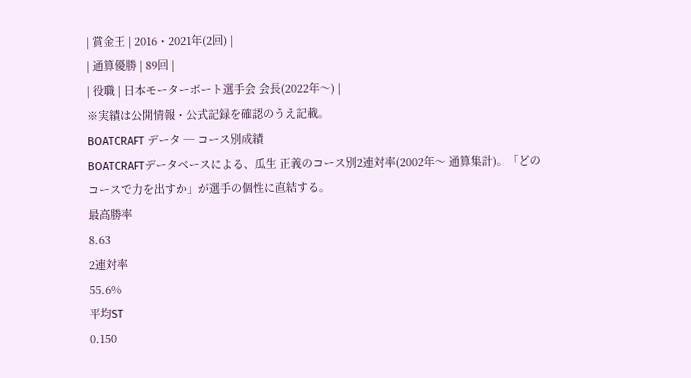| 賞金王 | 2016・2021年(2回) |
| 通算優勝 | 89回 |
| 役職 | 日本モーターボート選手会 会長(2022年〜) |
※実績は公開情報・公式記録を確認のうえ記載。
BOATCRAFT データ ─ コース別成績
BOATCRAFTデータベースによる、瓜生 正義のコース別2連対率(2002年〜 通算集計)。「どのコースで力を出すか」が選手の個性に直結する。
最高勝率
8.63
2連対率
55.6%
平均ST
0.150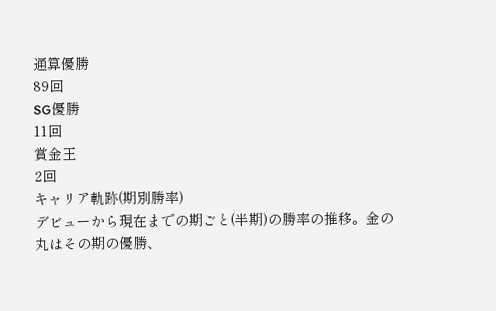通算優勝
89回
SG優勝
11回
賞金王
2回
キャリア軌跡(期別勝率)
デビューから現在までの期ごと(半期)の勝率の推移。金の丸はその期の優勝、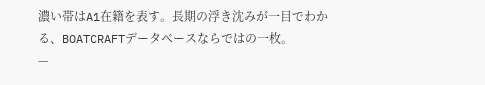濃い帯はA1在籍を表す。長期の浮き沈みが一目でわかる、BOATCRAFTデータベースならではの一枚。
—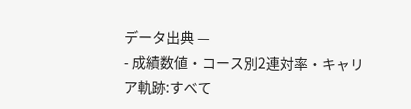データ出典 —
- 成績数値・コース別2連対率・キャリア軌跡:すべて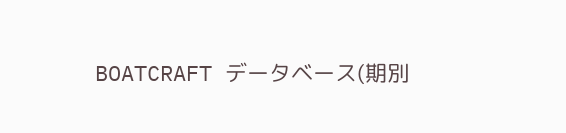BOATCRAFT データベース(期別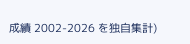成績 2002-2026 を独自集計)